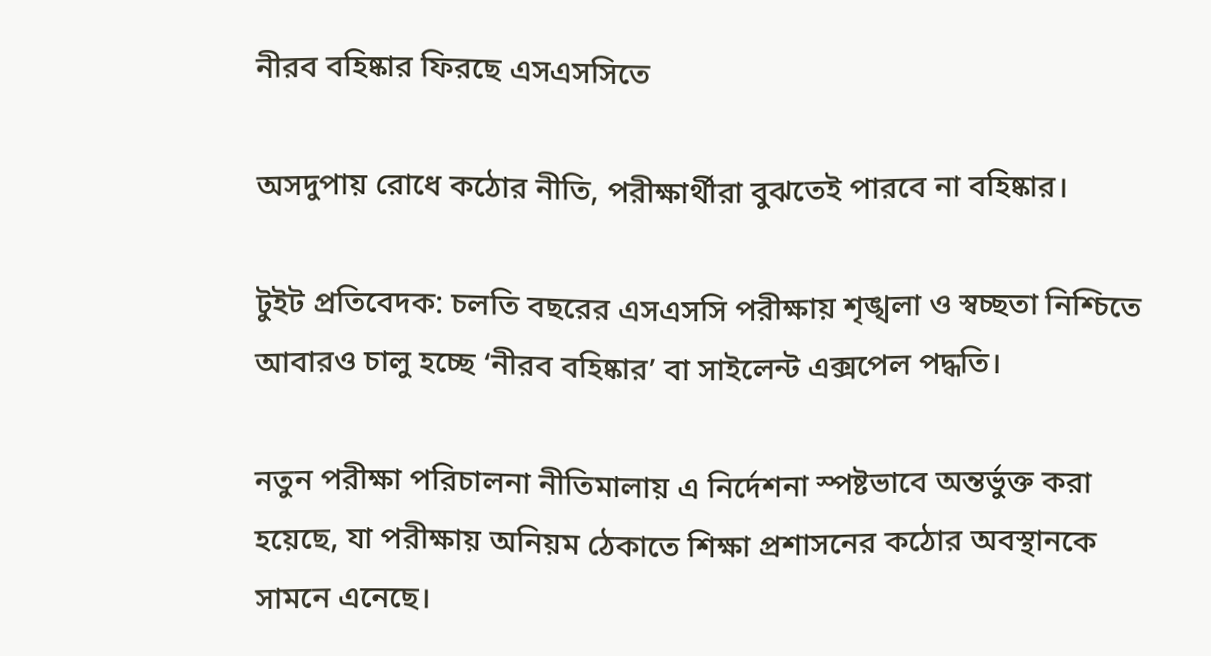নীরব বহিষ্কার ফিরছে এসএসসিতে

অসদুপায় রোধে কঠোর নীতি, পরীক্ষার্থীরা বুঝতেই পারবে না বহিষ্কার।

টুইট প্রতিবেদক: চলতি বছরের এসএসসি পরীক্ষায় শৃঙ্খলা ও স্বচ্ছতা নিশ্চিতে আবারও চালু হচ্ছে ‘নীরব বহিষ্কার’ বা সাইলেন্ট এক্সপেল পদ্ধতি।

নতুন পরীক্ষা পরিচালনা নীতিমালায় এ নির্দেশনা স্পষ্টভাবে অন্তর্ভুক্ত করা হয়েছে, যা পরীক্ষায় অনিয়ম ঠেকাতে শিক্ষা প্রশাসনের কঠোর অবস্থানকে সামনে এনেছে।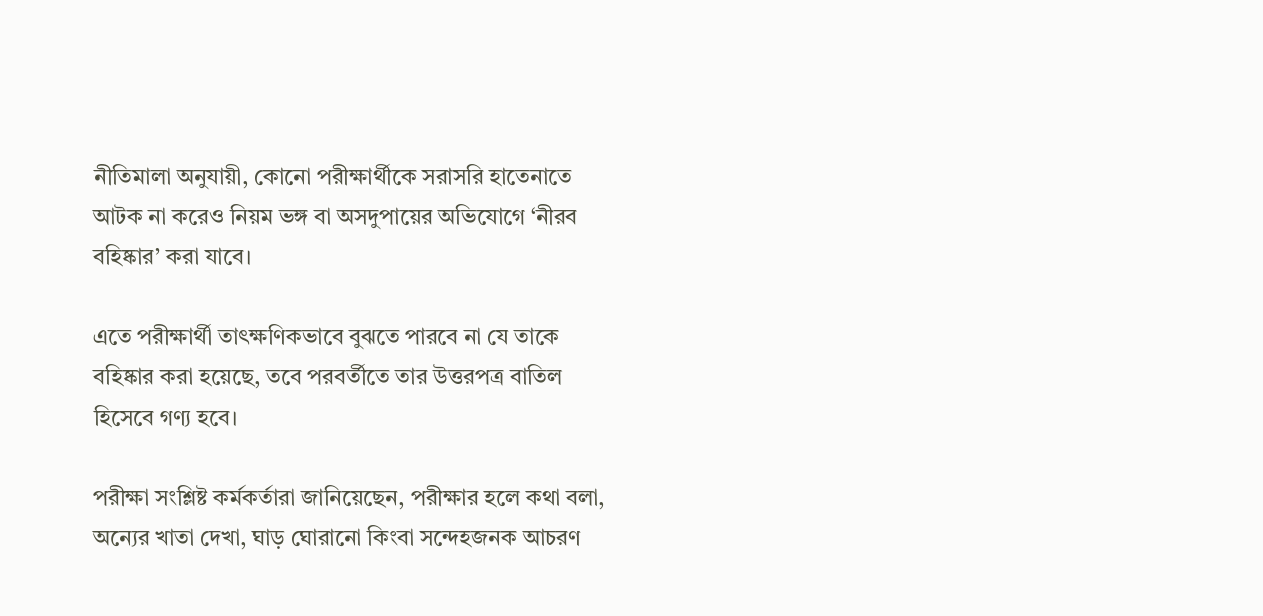নীতিমালা অনুযায়ী, কোনো পরীক্ষার্থীকে সরাসরি হাতেনাতে আটক না করেও নিয়ম ভঙ্গ বা অসদুপায়ের অভিযোগে ‘নীরব বহিষ্কার’ করা যাবে।

এতে পরীক্ষার্থী তাৎক্ষণিকভাবে বুঝতে পারবে না যে তাকে বহিষ্কার করা হয়েছে, তবে পরবর্তীতে তার উত্তরপত্র বাতিল হিসেবে গণ্য হবে।

পরীক্ষা সংশ্লিষ্ট কর্মকর্তারা জানিয়েছেন, পরীক্ষার হলে কথা বলা, অন্যের খাতা দেখা, ঘাড় ঘোরানো কিংবা সন্দেহজনক আচরণ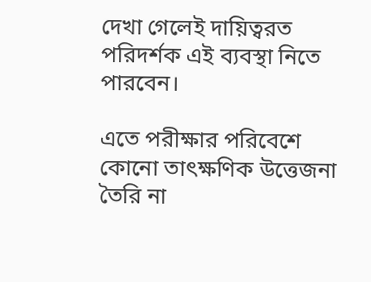দেখা গেলেই দায়িত্বরত পরিদর্শক এই ব্যবস্থা নিতে পারবেন।

এতে পরীক্ষার পরিবেশে কোনো তাৎক্ষণিক উত্তেজনা তৈরি না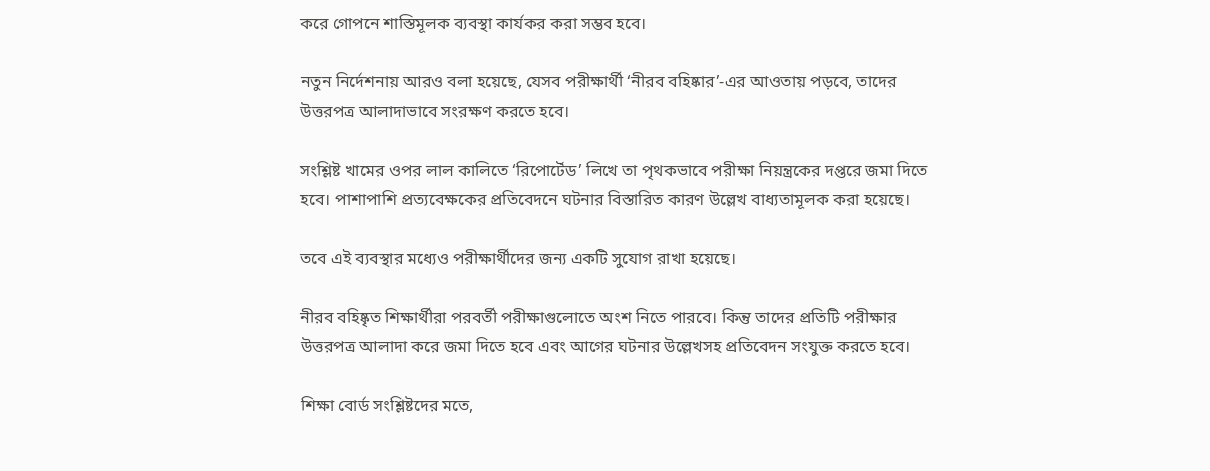করে গোপনে শাস্তিমূলক ব্যবস্থা কার্যকর করা সম্ভব হবে।

নতুন নির্দেশনায় আরও বলা হয়েছে, যেসব পরীক্ষার্থী ‘নীরব বহিষ্কার’-এর আওতায় পড়বে, তাদের উত্তরপত্র আলাদাভাবে সংরক্ষণ করতে হবে।

সংশ্লিষ্ট খামের ওপর লাল কালিতে ‘রিপোর্টেড’ লিখে তা পৃথকভাবে পরীক্ষা নিয়ন্ত্রকের দপ্তরে জমা দিতে হবে। পাশাপাশি প্রত্যবেক্ষকের প্রতিবেদনে ঘটনার বিস্তারিত কারণ উল্লেখ বাধ্যতামূলক করা হয়েছে।

তবে এই ব্যবস্থার মধ্যেও পরীক্ষার্থীদের জন্য একটি সুযোগ রাখা হয়েছে।

নীরব বহিষ্কৃত শিক্ষার্থীরা পরবর্তী পরীক্ষাগুলোতে অংশ নিতে পারবে। কিন্তু তাদের প্রতিটি পরীক্ষার উত্তরপত্র আলাদা করে জমা দিতে হবে এবং আগের ঘটনার উল্লেখসহ প্রতিবেদন সংযুক্ত করতে হবে।

শিক্ষা বোর্ড সংশ্লিষ্টদের মতে,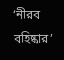‘নীরব বহিষ্কার’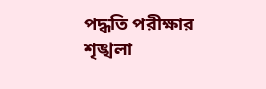পদ্ধতি পরীক্ষার শৃঙ্খলা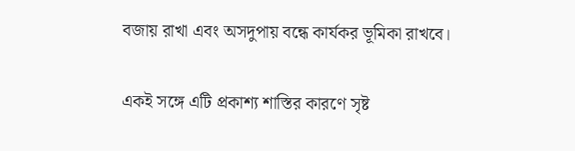বজায় রাখা এবং অসদুপায় বন্ধে কার্যকর ভূমিকা রাখবে।

একই সঙ্গে এটি প্রকাশ্য শাস্তির কারণে সৃষ্ট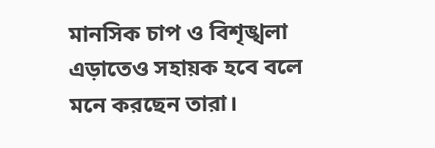মানসিক চাপ ও বিশৃঙ্খলা এড়াতেও সহায়ক হবে বলে মনে করছেন তারা।